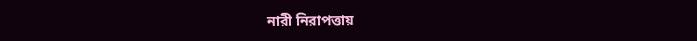নারী নিরাপত্তায়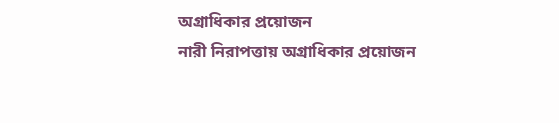অগ্রাধিকার প্রয়োজন
নারী নিরাপত্তায় অগ্রাধিকার প্রয়োজন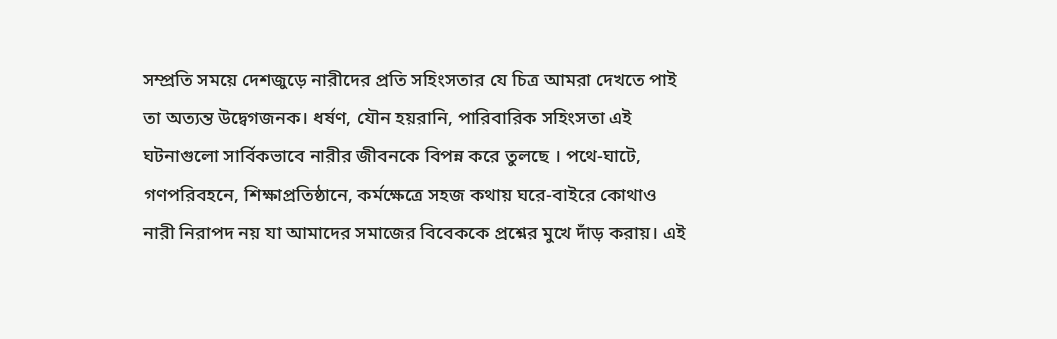সম্প্রতি সময়ে দেশজুড়ে নারীদের প্রতি সহিংসতার যে চিত্র আমরা দেখতে পাই তা অত্যন্ত উদ্বেগজনক। ধর্ষণ, যৌন হয়রানি, পারিবারিক সহিংসতা এই ঘটনাগুলো সার্বিকভাবে নারীর জীবনকে বিপন্ন করে তুলছে । পথে-ঘাটে, গণপরিবহনে, শিক্ষাপ্রতিষ্ঠানে, কর্মক্ষেত্রে সহজ কথায় ঘরে-বাইরে কোথাও নারী নিরাপদ নয় যা আমাদের সমাজের বিবেককে প্রশ্নের মুখে দাঁড় করায়। এই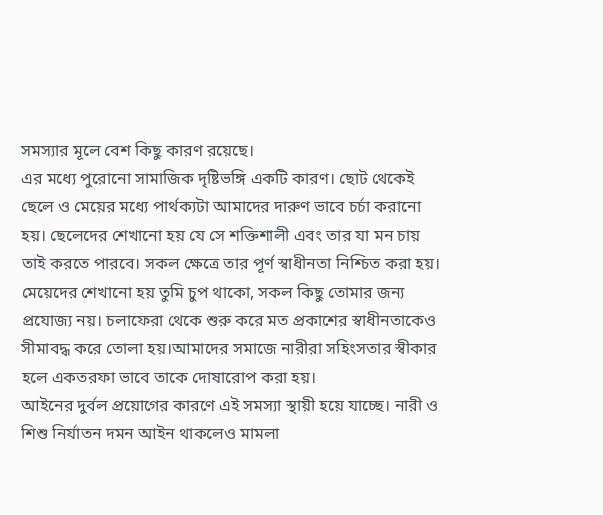সমস্যার মূলে বেশ কিছু কারণ রয়েছে।
এর মধ্যে পুরোনো সামাজিক দৃষ্টিভঙ্গি একটি কারণ। ছোট থেকেই ছেলে ও মেয়ের মধ্যে পার্থক্যটা আমাদের দারুণ ভাবে চর্চা করানো হয়। ছেলেদের শেখানো হয় যে সে শক্তিশালী এবং তার যা মন চায় তাই করতে পারবে। সকল ক্ষেত্রে তার পূর্ণ স্বাধীনতা নিশ্চিত করা হয়। মেয়েদের শেখানো হয় তুমি চুপ থাকো, সকল কিছু তোমার জন্য প্রযোজ্য নয়। চলাফেরা থেকে শুরু করে মত প্রকাশের স্বাধীনতাকেও সীমাবদ্ধ করে তোলা হয়।আমাদের সমাজে নারীরা সহিংসতার স্বীকার হলে একতরফা ভাবে তাকে দোষারোপ করা হয়।
আইনের দুর্বল প্রয়োগের কারণে এই সমস্যা স্থায়ী হয়ে যাচ্ছে। নারী ও শিশু নির্যাতন দমন আইন থাকলেও মামলা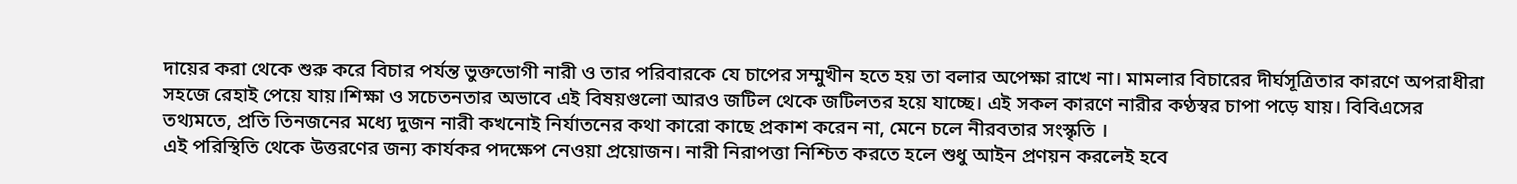দায়ের করা থেকে শুরু করে বিচার পর্যন্ত ভুক্তভোগী নারী ও তার পরিবারকে যে চাপের সম্মুখীন হতে হয় তা বলার অপেক্ষা রাখে না। মামলার বিচারের দীর্ঘসূত্রিতার কারণে অপরাধীরা সহজে রেহাই পেয়ে যায়।শিক্ষা ও সচেতনতার অভাবে এই বিষয়গুলো আরও জটিল থেকে জটিলতর হয়ে যাচ্ছে। এই সকল কারণে নারীর কণ্ঠস্বর চাপা পড়ে যায়। বিবিএসের তথ্যমতে, প্রতি তিনজনের মধ্যে দুজন নারী কখনোই নির্যাতনের কথা কারো কাছে প্রকাশ করেন না, মেনে চলে নীরবতার সংস্কৃতি ।
এই পরিস্থিতি থেকে উত্তরণের জন্য কার্যকর পদক্ষেপ নেওয়া প্রয়োজন। নারী নিরাপত্তা নিশ্চিত করতে হলে শুধু আইন প্রণয়ন করলেই হবে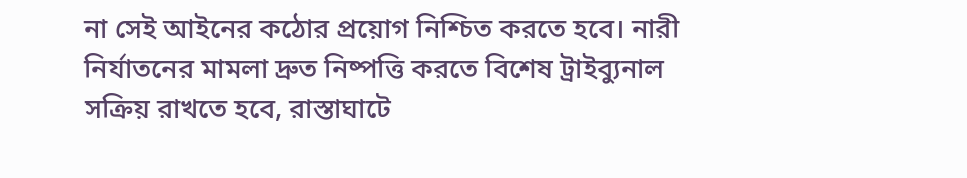না সেই আইনের কঠোর প্রয়োগ নিশ্চিত করতে হবে। নারী নির্যাতনের মামলা দ্রুত নিষ্পত্তি করতে বিশেষ ট্রাইব্যুনাল সক্রিয় রাখতে হবে, রাস্তাঘাটে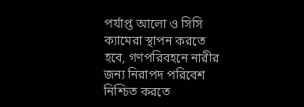পর্যাপ্ত আলো ও সিসি ক্যামেরা স্থাপন করতে হবে, গণপরিবহনে নারীর জন্য নিরাপদ পরিবেশ নিশ্চিত করতে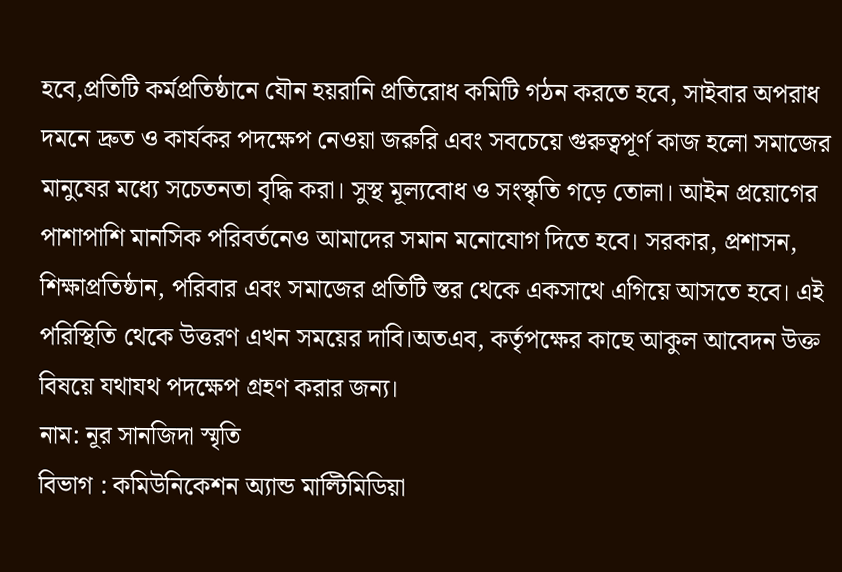হবে,প্রতিটি কর্মপ্রতিষ্ঠানে যৌন হয়রানি প্রতিরোধ কমিটি গঠন করতে হবে, সাইবার অপরাধ দমনে দ্রুত ও কার্যকর পদক্ষেপ নেওয়া জরুরি এবং সবচেয়ে গুরুত্বপূর্ণ কাজ হলো সমাজের মানুষের মধ্যে সচেতনতা বৃদ্ধি করা। সুস্থ মূল্যবোধ ও সংস্কৃতি গড়ে তোলা। আইন প্রয়োগের পাশাপাশি মানসিক পরিবর্তনেও আমাদের সমান মনোযোগ দিতে হবে। সরকার, প্রশাসন, শিক্ষাপ্রতিষ্ঠান, পরিবার এবং সমাজের প্রতিটি স্তর থেকে একসাথে এগিয়ে আসতে হবে। এই পরিস্থিতি থেকে উত্তরণ এখন সময়ের দাবি।অতএব, কর্তৃপক্ষের কাছে আকুল আবেদন উক্ত বিষয়ে যথাযথ পদক্ষেপ গ্রহণ করার জন্য।
নাম: নূর সানজিদা স্মৃতি
বিভাগ : কমিউনিকেশন অ্যান্ড মাল্টিমিডিয়া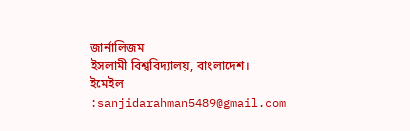জার্নালিজম
ইসলামী বিশ্ববিদ্যালয়, বাংলাদেশ।
ইমেইল :sanjidarahman5489@gmail.com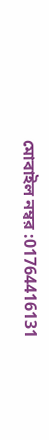মোবাইল নম্বর :01764416131